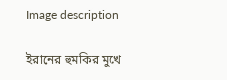Image description

ইরানের হুমকির মুখে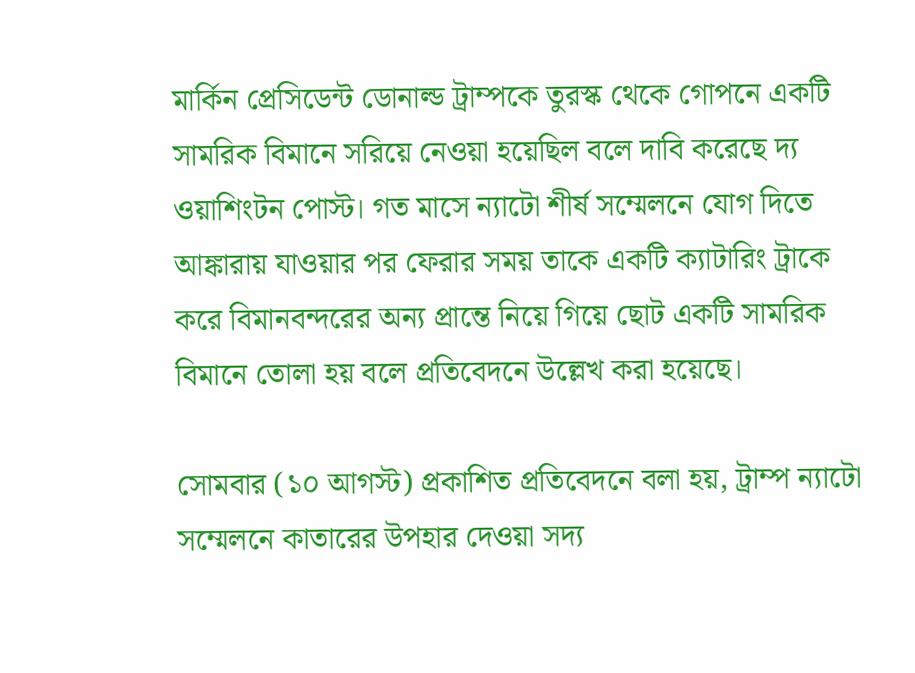মার্কিন প্রেসিডেন্ট ডোনাল্ড ট্রাম্পকে তুরস্ক থেকে গোপনে একটি সামরিক বিমানে সরিয়ে নেওয়া হয়েছিল বলে দাবি করেছে দ্য ওয়াশিংটন পোস্ট। গত মাসে ন্যাটো শীর্ষ সম্মেলনে যোগ দিতে আঙ্কারায় যাওয়ার পর ফেরার সময় তাকে একটি ক্যাটারিং ট্রাকে করে বিমানবন্দরের অন্য প্রান্তে নিয়ে গিয়ে ছোট একটি সামরিক বিমানে তোলা হয় বলে প্রতিবেদনে উল্লেখ করা হয়েছে।

সোমবার (১০ আগস্ট) প্রকাশিত প্রতিবেদনে বলা হয়, ট্রাম্প ন্যাটো সম্মেলনে কাতারের উপহার দেওয়া সদ্য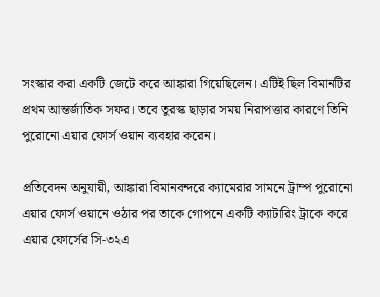সংস্কার করা একটি জেটে করে আঙ্কারা গিয়েছিলেন। এটিই ছিল বিমানটির প্রথম আন্তর্জাতিক সফর। তবে তুরস্ক ছাড়ার সময় নিরাপত্তার কারণে তিনি পুরোনো এয়ার ফোর্স ওয়ান ব্যবহার করেন।

প্রতিবেদন অনুযায়ী, আঙ্কারা বিমানবন্দরে ক্যামেরার সামনে ট্রাম্প পুরোনো এয়ার ফোর্স ওয়ানে ওঠার পর তাকে গোপনে একটি ক্যাটারিং ট্রাকে করে এয়ার ফোর্সের সি-৩২এ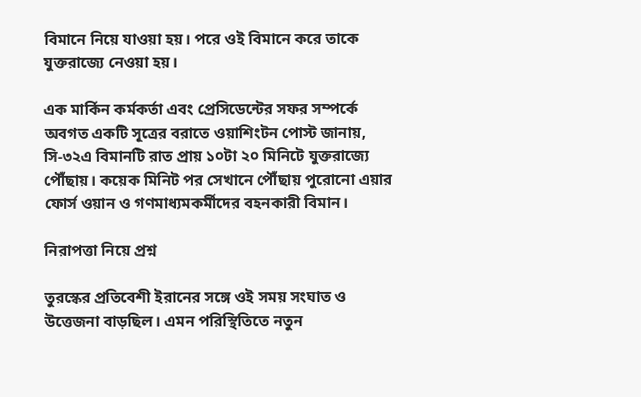বিমানে নিয়ে যাওয়া হয়। পরে ওই বিমানে করে তাকে যুক্তরাজ্যে নেওয়া হয়।

এক মার্কিন কর্মকর্তা এবং প্রেসিডেন্টের সফর সম্পর্কে অবগত একটি সূত্রের বরাতে ওয়াশিংটন পোস্ট জানায়, সি-৩২এ বিমানটি রাত প্রায় ১০টা ২০ মিনিটে যুক্তরাজ্যে পৌঁছায়। কয়েক মিনিট পর সেখানে পৌঁছায় পুরোনো এয়ার ফোর্স ওয়ান ও গণমাধ্যমকর্মীদের বহনকারী বিমান।

নিরাপত্তা নিয়ে প্রশ্ন

তুরস্কের প্রতিবেশী ইরানের সঙ্গে ওই সময় সংঘাত ও উত্তেজনা বাড়ছিল। এমন পরিস্থিতিতে নতুন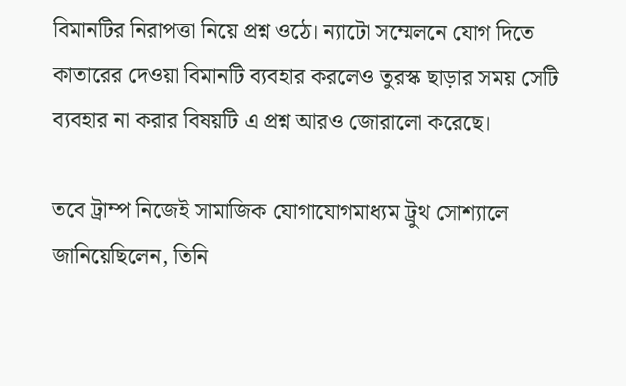বিমানটির নিরাপত্তা নিয়ে প্রশ্ন ওঠে। ন্যাটো সম্মেলনে যোগ দিতে কাতারের দেওয়া বিমানটি ব্যবহার করলেও তুরস্ক ছাড়ার সময় সেটি ব্যবহার না করার বিষয়টি এ প্রশ্ন আরও জোরালো করেছে।

তবে ট্রাম্প নিজেই সামাজিক যোগাযোগমাধ্যম ট্রুথ সোশ্যালে জানিয়েছিলেন, তিনি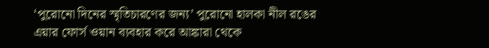‘পুরোনো দিনের স্মৃতিচারণের জন্য’ পুরোনো হালকা নীল রঙের এয়ার ফোর্স ওয়ান ব্যবহার করে আঙ্কারা থেকে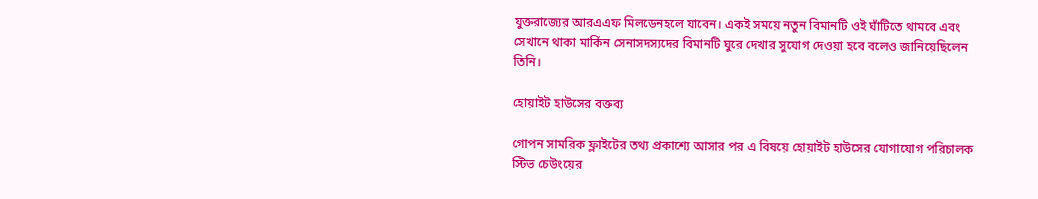যুক্তরাজ্যের আরএএফ মিলডেনহলে যাবেন। একই সময়ে নতুন বিমানটি ওই ঘাঁটিতে থামবে এবং সেখানে থাকা মার্কিন সেনাসদস্যদের বিমানটি ঘুরে দেখার সুযোগ দেওয়া হবে বলেও জানিয়েছিলেন তিনি।

হোয়াইট হাউসের বক্তব্য

গোপন সামরিক ফ্লাইটের তথ্য প্রকাশ্যে আসার পর এ বিষয়ে হোয়াইট হাউসের যোগাযোগ পরিচালক স্টিভ চেউংয়ের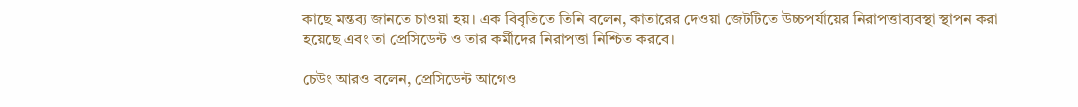কাছে মন্তব্য জানতে চাওয়া হয়। এক বিবৃতিতে তিনি বলেন, কাতারের দেওয়া জেটটিতে উচ্চপর্যায়ের নিরাপত্তাব্যবস্থা স্থাপন করা হয়েছে এবং তা প্রেসিডেন্ট ও তার কর্মীদের নিরাপত্তা নিশ্চিত করবে।

চেউং আরও বলেন, প্রেসিডেন্ট আগেও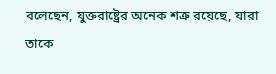বলেছেন, যুক্তরাষ্ট্রের অনেক শত্রু রয়েছে, যারা তাকে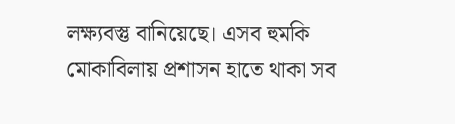লক্ষ্যবস্তু বানিয়েছে। এসব হুমকি মোকাবিলায় প্রশাসন হাতে থাকা সব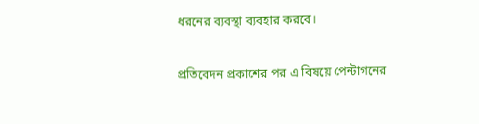ধরনের ব্যবস্থা ব্যবহার করবে।

প্রতিবেদন প্রকাশের পর এ বিষয়ে পেন্টাগনের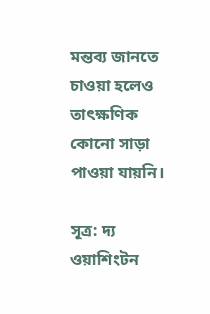মন্তব্য জানতে চাওয়া হলেও তাৎক্ষণিক কোনো সাড়া পাওয়া যায়নি।

সূত্র: দ্য ওয়াশিংটন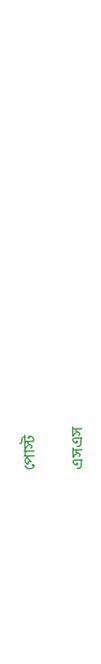পোস্ট

এসএস